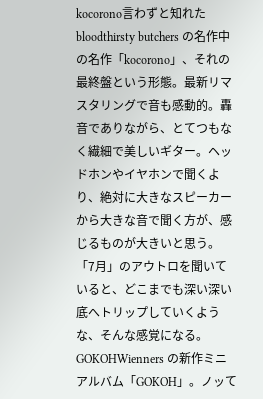kocorono言わずと知れた bloodthirsty butchers の名作中の名作「kocorono」、それの最終盤という形態。最新リマスタリングで音も感動的。轟音でありながら、とてつもなく繊細で美しいギター。ヘッドホンやイヤホンで聞くより、絶対に大きなスピーカーから大きな音で聞く方が、感じるものが大きいと思う。「7月」のアウトロを聞いていると、どこまでも深い深い底へトリップしていくような、そんな感覚になる。
GOKOHWienners の新作ミニアルバム「GOKOH」。ノッて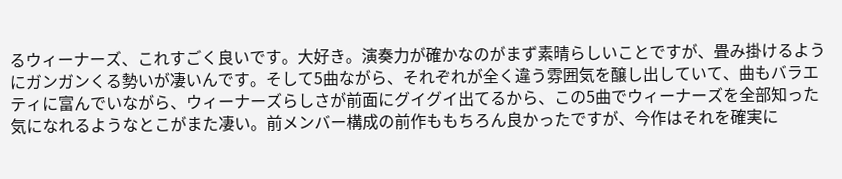るウィーナーズ、これすごく良いです。大好き。演奏力が確かなのがまず素晴らしいことですが、畳み掛けるようにガンガンくる勢いが凄いんです。そして5曲ながら、それぞれが全く違う雰囲気を醸し出していて、曲もバラエティに富んでいながら、ウィーナーズらしさが前面にグイグイ出てるから、この5曲でウィーナーズを全部知った気になれるようなとこがまた凄い。前メンバー構成の前作ももちろん良かったですが、今作はそれを確実に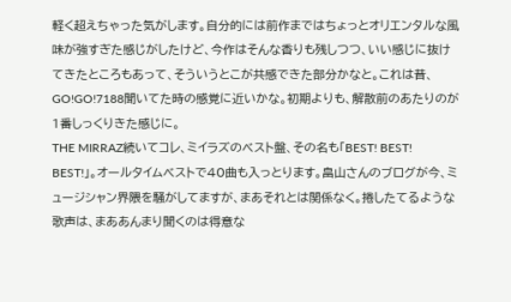軽く超えちゃった気がします。自分的には前作まではちょっとオリエンタルな風味が強すぎた感じがしたけど、今作はそんな香りも残しつつ、いい感じに抜けてきたところもあって、そういうとこが共感できた部分かなと。これは昔、GO!GO!7188聞いてた時の感覚に近いかな。初期よりも、解散前のあたりのが1番しっくりきた感じに。
THE MIRRAZ続いてコレ、ミイラズのベスト盤、その名も「BEST! BEST! BEST!」。オールタイムベストで40曲も入っとります。畠山さんのブログが今、ミュージシャン界隈を騒がしてますが、まあそれとは関係なく。捲したてるような歌声は、まああんまり聞くのは得意な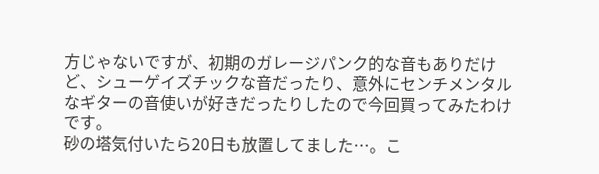方じゃないですが、初期のガレージパンク的な音もありだけど、シューゲイズチックな音だったり、意外にセンチメンタルなギターの音使いが好きだったりしたので今回買ってみたわけです。
砂の塔気付いたら20日も放置してました…。こ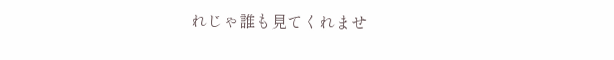れじゃ誰も見てくれませ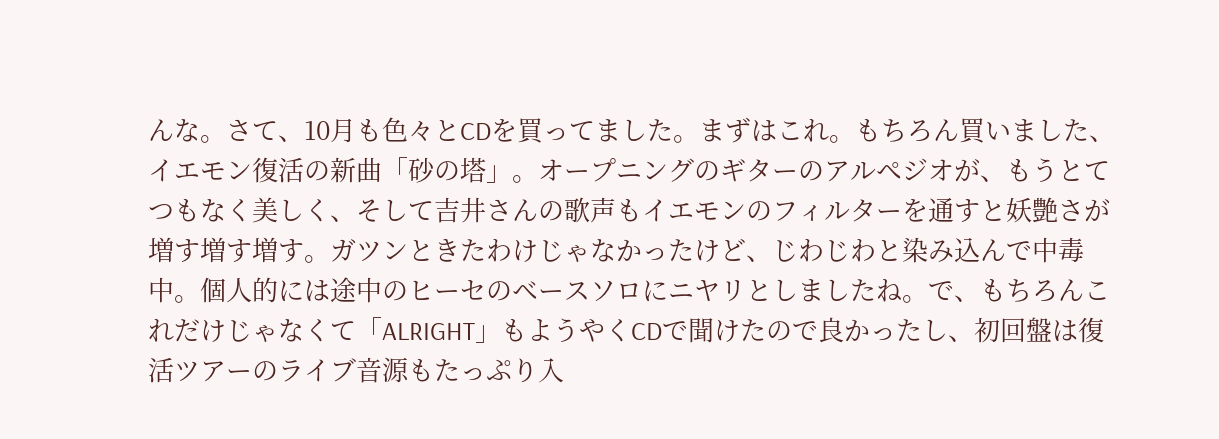んな。さて、10月も色々とCDを買ってました。まずはこれ。もちろん買いました、イエモン復活の新曲「砂の塔」。オープニングのギターのアルペジオが、もうとてつもなく美しく、そして吉井さんの歌声もイエモンのフィルターを通すと妖艶さが増す増す増す。ガツンときたわけじゃなかったけど、じわじわと染み込んで中毒中。個人的には途中のヒーセのベースソロにニヤリとしましたね。で、もちろんこれだけじゃなくて「ALRIGHT」もようやくCDで聞けたので良かったし、初回盤は復活ツアーのライブ音源もたっぷり入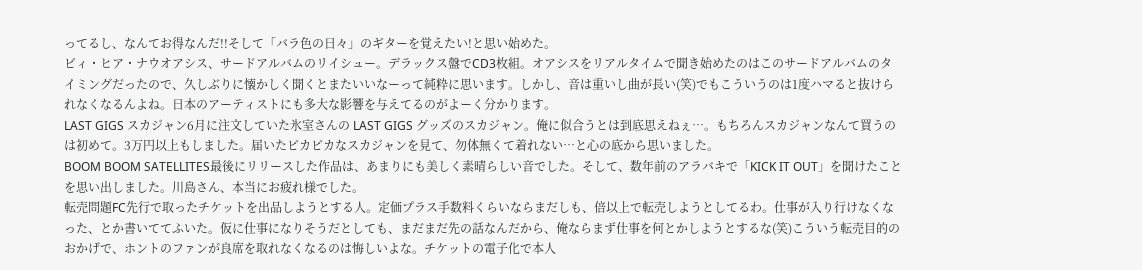ってるし、なんてお得なんだ!!そして「バラ色の日々」のギターを覚えたい!と思い始めた。
ビィ・ヒア・ナウオアシス、サードアルバムのリイシュー。デラックス盤でCD3枚組。オアシスをリアルタイムで聞き始めたのはこのサードアルバムのタイミングだったので、久しぶりに懐かしく聞くとまたいいなーって純粋に思います。しかし、音は重いし曲が長い(笑)でもこういうのは1度ハマると抜けられなくなるんよね。日本のアーティストにも多大な影響を与えてるのがよーく分かります。
LAST GIGS スカジャン6月に注文していた氷室さんの LAST GIGS グッズのスカジャン。俺に似合うとは到底思えねぇ…。もちろんスカジャンなんて買うのは初めて。3万円以上もしました。届いたピカピカなスカジャンを見て、勿体無くて着れない…と心の底から思いました。
BOOM BOOM SATELLITES最後にリリースした作品は、あまりにも美しく素晴らしい音でした。そして、数年前のアラバキで「KICK IT OUT」を聞けたことを思い出しました。川島さん、本当にお疲れ様でした。
転売問題FC先行で取ったチケットを出品しようとする人。定価プラス手数料くらいならまだしも、倍以上で転売しようとしてるわ。仕事が入り行けなくなった、とか書いててふいた。仮に仕事になりそうだとしても、まだまだ先の話なんだから、俺ならまず仕事を何とかしようとするな(笑)こういう転売目的のおかげで、ホントのファンが良席を取れなくなるのは悔しいよな。チケットの電子化で本人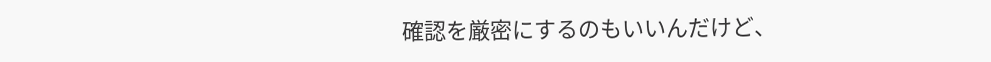確認を厳密にするのもいいんだけど、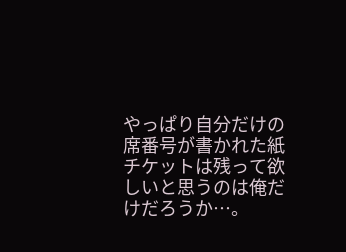やっぱり自分だけの席番号が書かれた紙チケットは残って欲しいと思うのは俺だけだろうか…。